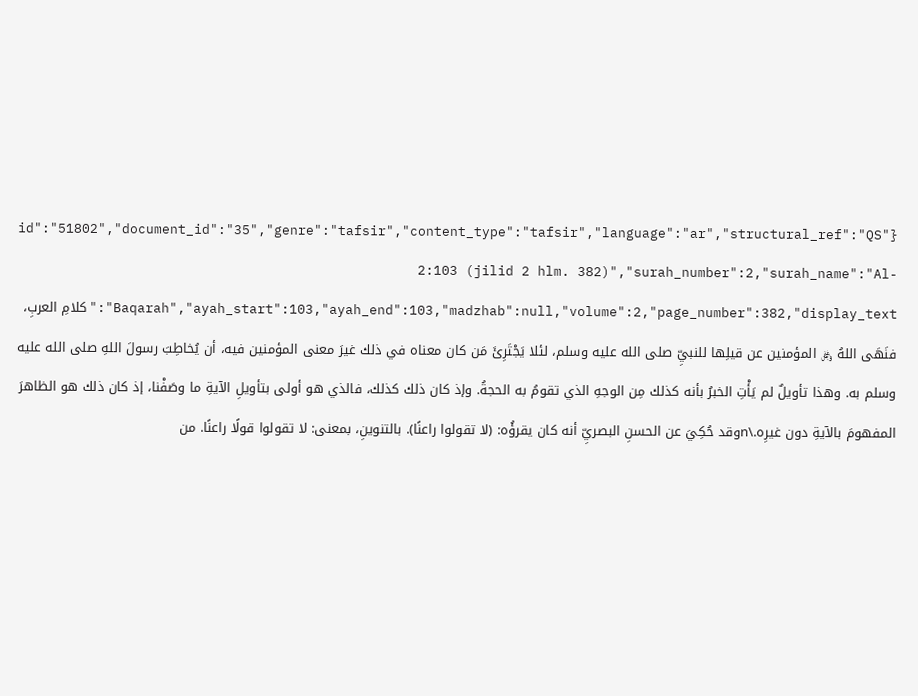{"id":"51802","document_id":"35","genre":"tafsir","content_type":"tafsir","language":"ar","structural_ref":"QS 2:103 (jilid 2 hlm. 382)","surah_number":2,"surah_name":"Al-Baqarah","ayah_start":103,"ayah_end":103,"madzhab":null,"volume":2,"page_number":382,"display_text":"كلامِ العربِ، فنَهَى اللهُ ﷿ المؤمنين عن قيلِها للنبيِّ صلى الله عليه وسلم، لئلا يَجْتَرِئَ مَن كان معناه في ذلك غيرَ معنى المؤمنين فيه، أن يُخاطِبَ رسولَ اللهِ صلى الله عليه وسلم به. وهذا تأويلٌ لم يَأْتِ الخبرُ بأنه كذلك مِن الوجهِ الذي تقومُ به الحجةُ. وإذ كان ذلك كذلك، فالذي هو أولى بتأويلِ الآيةِ ما وصَفْنا، إذ كان ذلك هو الظاهرَ المفهومَ بالآيةِ دون غيرِه.\nوقد حُكِيَ عن الحسنِ البصريِّ أنه كان يقرؤُه: (لا تقولوا راعنًا). بالتنوينِ، بمعنى: لا تقولوا قولًا راعنًا. من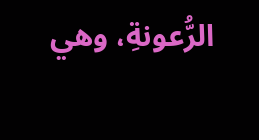الرُّعونةِ، وهي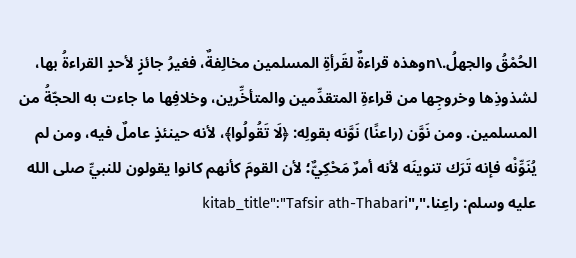الحُمْقُ والجهلُ.\nوهذه قراءةٌ لقَرأةِ المسلمين مخالِفةٌ، فغيرُ جائزٍ لأحدٍ القراءةُ بها، لشذوذِها وخروجِها من قراءةِ المتقدِّمين والمتأخِّرين، وخلافِها ما جاءت به الحجّةُ من المسلمين. ومن نَوَّن (راعنًا) نَوَّنه بقولِه: ﴿لَا تَقُولُوا﴾، لأنه حينئذٍ عاملٌ فيه، ومن لم يُنَوِّنْه فإنه تَرَك تنوينَه لأنه أمرٌ مَحْكِيٌّ؛ لأن القومَ كأنهم كانوا يقولون للنبيِّ صلى الله عليه وسلم: راعِنا.","kitab_title":"Tafsir ath-Thabari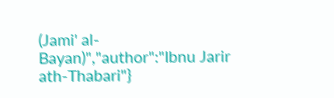(Jami' al-Bayan)","author":"Ibnu Jarir ath-Thabari"}